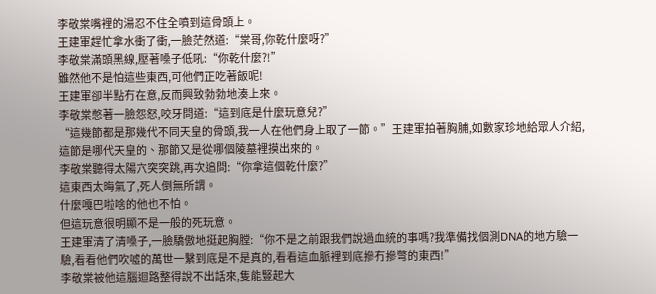李敬棠嘴裡的湯忍不住全噴到這骨頭上。
王建軍趕忙拿水衝了衝,一臉茫然道:“棠哥,你乾什麼呀?”
李敬棠滿頭黑線,壓著嗓子低吼:“你乾什麼?!”
雖然他不是怕這些東西,可他們正吃著飯呢!
王建軍卻半點冇在意,反而興致勃勃地湊上來。
李敬棠憋著一臉怨怒,咬牙問道:“這到底是什麼玩意兒?”
“這幾節都是那幾代不同天皇的骨頭,我一人在他們身上取了一節。”王建軍拍著胸脯,如數家珍地給眾人介紹,這節是哪代天皇的、那節又是從哪個陵墓裡摸出來的。
李敬棠聽得太陽穴突突跳,再次追問:“你拿這個乾什麼?”
這東西太晦氣了,死人倒無所謂。
什麼嘎巴啦啥的他也不怕。
但這玩意很明顯不是一般的死玩意。
王建軍清了清嗓子,一臉驕傲地挺起胸膛:“你不是之前跟我們說過血統的事嗎?我準備找個測DNA的地方驗一驗,看看他們吹噓的萬世一繫到底是不是真的,看看這血脈裡到底摻冇摻彆的東西!”
李敬棠被他這腦迴路整得說不出話來,隻能豎起大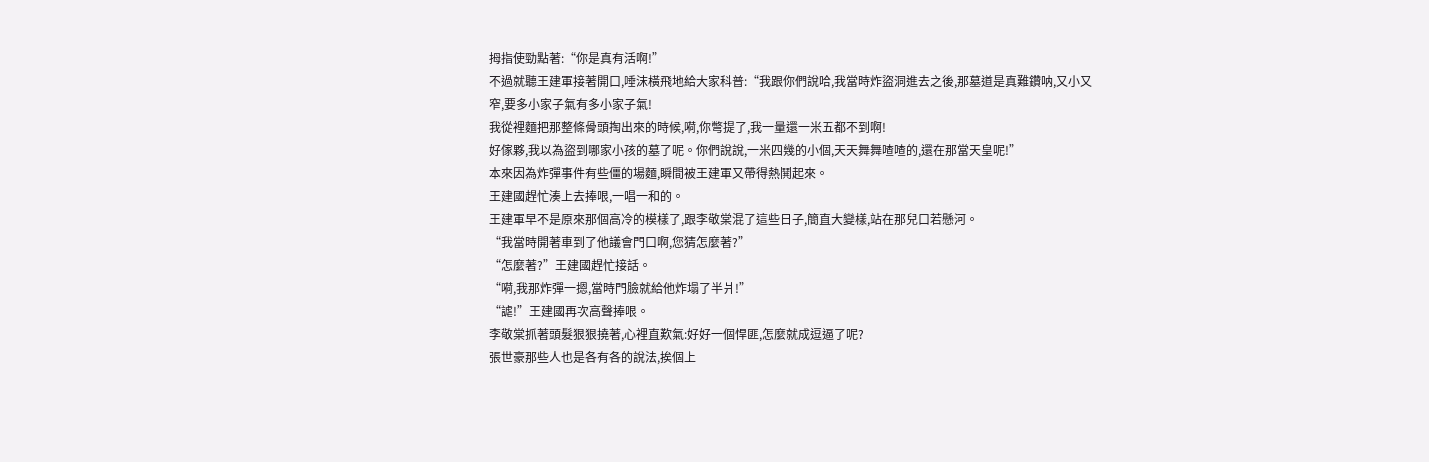拇指使勁點著:“你是真有活啊!”
不過就聽王建軍接著開口,唾沫橫飛地給大家科普:“我跟你們說哈,我當時炸盜洞進去之後,那墓道是真難鑽呐,又小又窄,要多小家子氣有多小家子氣!
我從裡麵把那整條骨頭掏出來的時候,嗬,你彆提了,我一量還一米五都不到啊!
好傢夥,我以為盜到哪家小孩的墓了呢。你們說說,一米四幾的小個,天天舞舞喳喳的,還在那當天皇呢!”
本來因為炸彈事件有些僵的場麵,瞬間被王建軍又帶得熱鬨起來。
王建國趕忙湊上去捧哏,一唱一和的。
王建軍早不是原來那個高冷的模樣了,跟李敬棠混了這些日子,簡直大變樣,站在那兒口若懸河。
“我當時開著車到了他議會門口啊,您猜怎麼著?”
“怎麼著?”王建國趕忙接話。
“嗬,我那炸彈一摁,當時門臉就給他炸塌了半爿!”
“謔!”王建國再次高聲捧哏。
李敬棠抓著頭髮狠狠撓著,心裡直歎氣:好好一個悍匪,怎麼就成逗逼了呢?
張世豪那些人也是各有各的說法,挨個上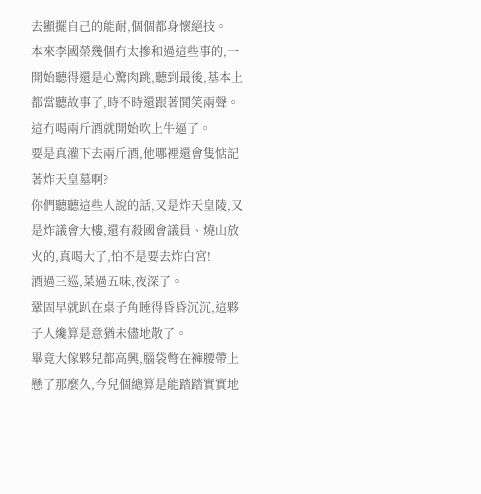去顯擺自己的能耐,個個都身懷絕技。
本來李國榮幾個冇太摻和過這些事的,一開始聽得還是心驚肉跳,聽到最後,基本上都當聽故事了,時不時還跟著鬨笑兩聲。
這冇喝兩斤酒就開始吹上牛逼了。
要是真灌下去兩斤酒,他哪裡還會隻惦記著炸天皇墓啊?
你們聽聽這些人說的話,又是炸天皇陵,又是炸議會大樓,還有殺國會議員、燒山放火的,真喝大了,怕不是要去炸白宮!
酒過三巡,菜過五味,夜深了。
鞏固早就趴在桌子角睡得昏昏沉沉,這夥子人纔算是意猶未儘地散了。
畢竟大傢夥兒都高興,腦袋彆在褲腰帶上懸了那麼久,今兒個總算是能踏踏實實地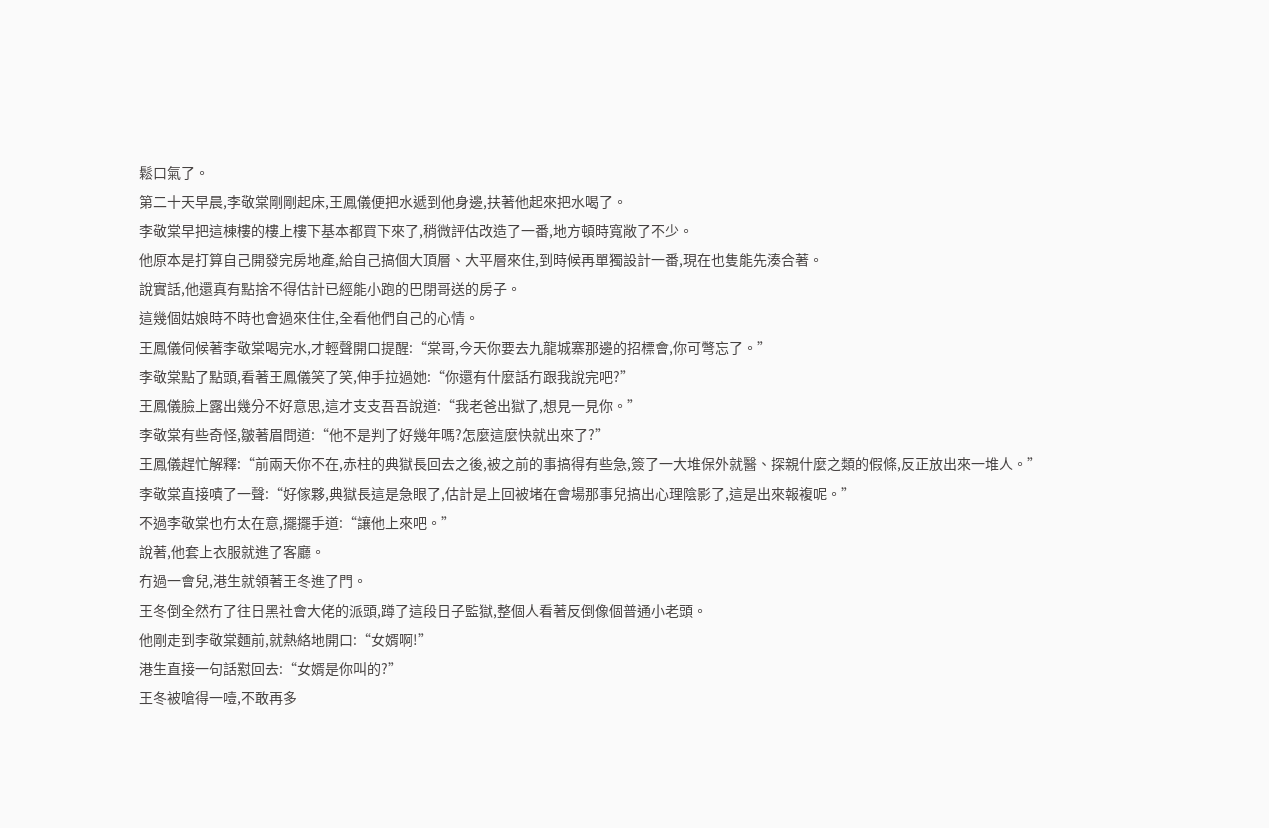鬆口氣了。
第二十天早晨,李敬棠剛剛起床,王鳳儀便把水遞到他身邊,扶著他起來把水喝了。
李敬棠早把這棟樓的樓上樓下基本都買下來了,稍微評估改造了一番,地方頓時寬敞了不少。
他原本是打算自己開發完房地產,給自己搞個大頂層、大平層來住,到時候再單獨設計一番,現在也隻能先湊合著。
說實話,他還真有點捨不得估計已經能小跑的巴閉哥送的房子。
這幾個姑娘時不時也會過來住住,全看他們自己的心情。
王鳳儀伺候著李敬棠喝完水,才輕聲開口提醒:“棠哥,今天你要去九龍城寨那邊的招標會,你可彆忘了。”
李敬棠點了點頭,看著王鳳儀笑了笑,伸手拉過她:“你還有什麼話冇跟我說完吧?”
王鳳儀臉上露出幾分不好意思,這才支支吾吾說道:“我老爸出獄了,想見一見你。”
李敬棠有些奇怪,皺著眉問道:“他不是判了好幾年嗎?怎麼這麼快就出來了?”
王鳳儀趕忙解釋:“前兩天你不在,赤柱的典獄長回去之後,被之前的事搞得有些急,簽了一大堆保外就醫、探親什麼之類的假條,反正放出來一堆人。”
李敬棠直接嘖了一聲:“好傢夥,典獄長這是急眼了,估計是上回被堵在會場那事兒搞出心理陰影了,這是出來報複呢。”
不過李敬棠也冇太在意,擺擺手道:“讓他上來吧。”
說著,他套上衣服就進了客廳。
冇過一會兒,港生就領著王冬進了門。
王冬倒全然冇了往日黑社會大佬的派頭,蹲了這段日子監獄,整個人看著反倒像個普通小老頭。
他剛走到李敬棠麵前,就熱絡地開口:“女婿啊!”
港生直接一句話懟回去:“女婿是你叫的?”
王冬被嗆得一噎,不敢再多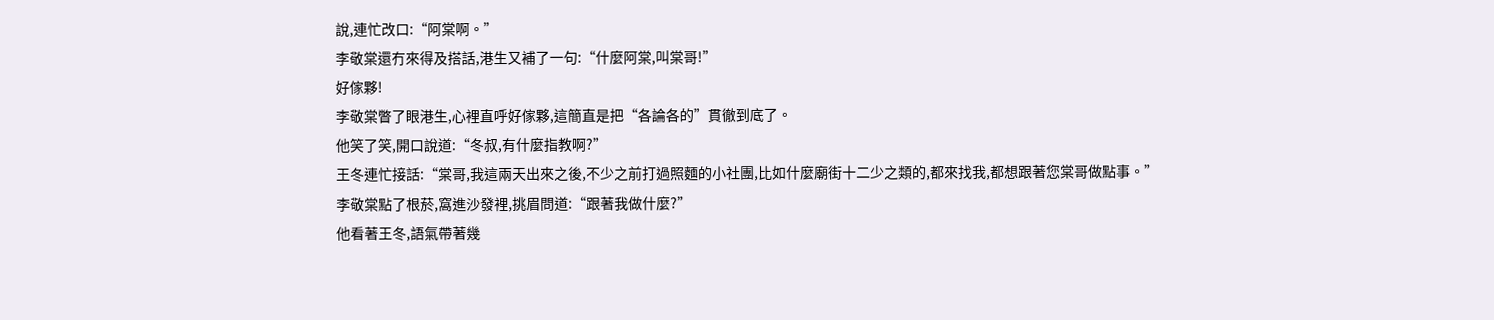說,連忙改口:“阿棠啊。”
李敬棠還冇來得及搭話,港生又補了一句:“什麼阿棠,叫棠哥!”
好傢夥!
李敬棠瞥了眼港生,心裡直呼好傢夥,這簡直是把“各論各的”貫徹到底了。
他笑了笑,開口說道:“冬叔,有什麼指教啊?”
王冬連忙接話:“棠哥,我這兩天出來之後,不少之前打過照麵的小社團,比如什麼廟街十二少之類的,都來找我,都想跟著您棠哥做點事。”
李敬棠點了根菸,窩進沙發裡,挑眉問道:“跟著我做什麼?”
他看著王冬,語氣帶著幾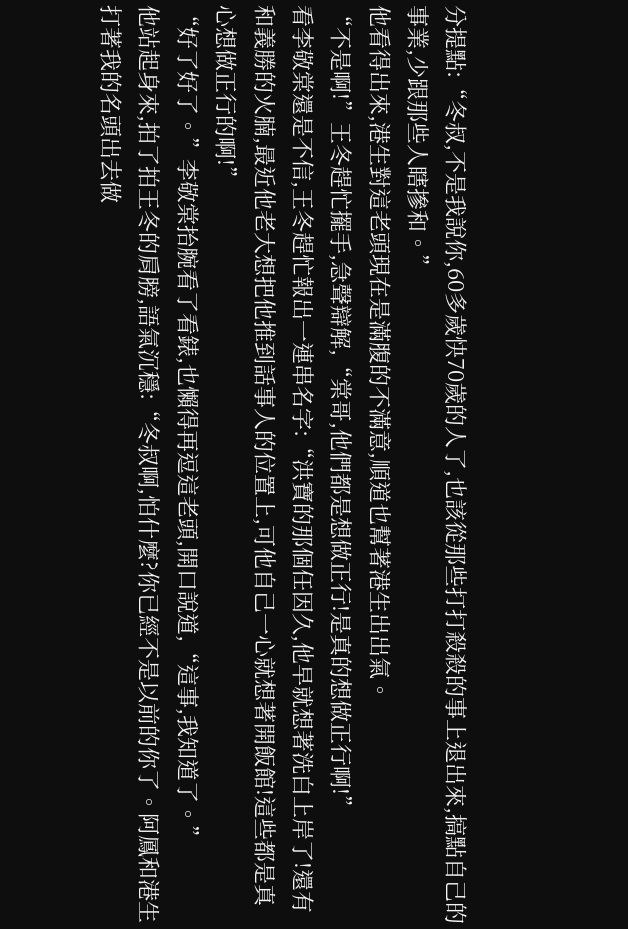分提點:“冬叔,不是我說你,60多歲快70歲的人了,也該從那些打打殺殺的事上退出來,搞點自己的事業,少跟那些人瞎摻和。”
他看得出來,港生對這老頭現在是滿腹的不滿意,順道也幫著港生出出氣。
“不是啊!”王冬趕忙擺手,急聲辯解,“棠哥,他們都是想做正行!是真的想做正行啊!”
看李敬棠還是不信,王冬趕忙報出一連串名字:“洪寶的那個任因久,他早就想著洗白上岸了!還有和義勝的火腩,最近他老大想把他推到話事人的位置上,可他自己一心就想著開飯館!這些都是真心想做正行的啊!”
“好了好了。”李敬棠抬腕看了看錶,也懶得再逗這老頭,開口說道,“這事,我知道了。”
他站起身來,拍了拍王冬的肩膀,語氣沉穩:“冬叔啊,怕什麼?你已經不是以前的你了。阿鳳和港生打著我的名頭出去做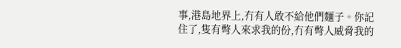事,港島地界上,冇有人敢不給他們麵子。你記住了,隻有彆人來求我的份,冇有彆人威脅我的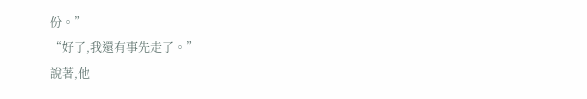份。”
“好了,我還有事先走了。”
說著,他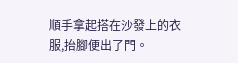順手拿起搭在沙發上的衣服,抬腳便出了門。